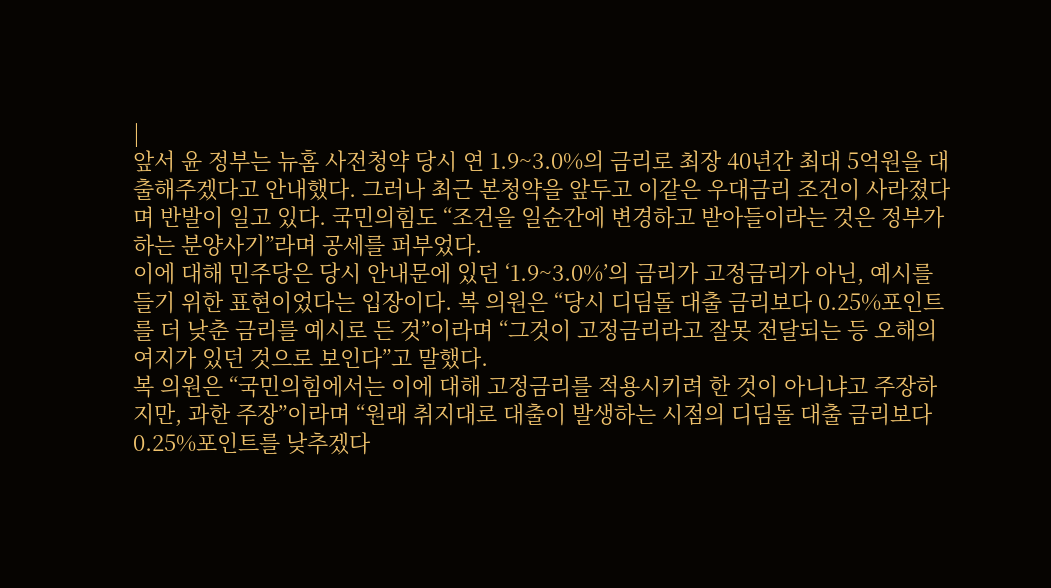|
앞서 윤 정부는 뉴홈 사전청약 당시 연 1.9~3.0%의 금리로 최장 40년간 최대 5억원을 대출해주겠다고 안내했다. 그러나 최근 본청약을 앞두고 이같은 우대금리 조건이 사라졌다며 반발이 일고 있다. 국민의힘도 “조건을 일순간에 변경하고 받아들이라는 것은 정부가 하는 분양사기”라며 공세를 퍼부었다.
이에 대해 민주당은 당시 안내문에 있던 ‘1.9~3.0%’의 금리가 고정금리가 아닌, 예시를 들기 위한 표현이었다는 입장이다. 복 의원은 “당시 디딤돌 대출 금리보다 0.25%포인트를 더 낮춘 금리를 예시로 든 것”이라며 “그것이 고정금리라고 잘못 전달되는 등 오해의 여지가 있던 것으로 보인다”고 말했다.
복 의원은 “국민의힘에서는 이에 대해 고정금리를 적용시키려 한 것이 아니냐고 주장하지만, 과한 주장”이라며 “원래 취지대로 대출이 발생하는 시점의 디딤돌 대출 금리보다 0.25%포인트를 낮추겠다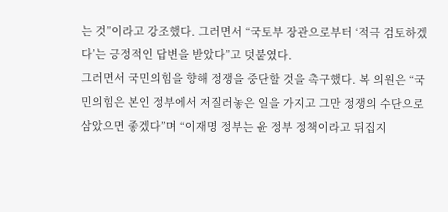는 것”이라고 강조했다. 그러면서 “국토부 장관으로부터 ‘적극 검토하겠다’는 긍정적인 답변을 받았다”고 덧붙였다.
그러면서 국민의힘을 향해 정쟁을 중단할 것을 촉구했다. 복 의원은 “국민의힘은 본인 정부에서 저질러놓은 일을 가지고 그만 정쟁의 수단으로 삼았으면 좋겠다”며 “이재명 정부는 윤 정부 정책이라고 뒤집지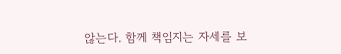않는다. 함께 책임지는 자세를 보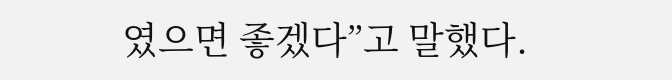였으면 좋겠다”고 말했다.